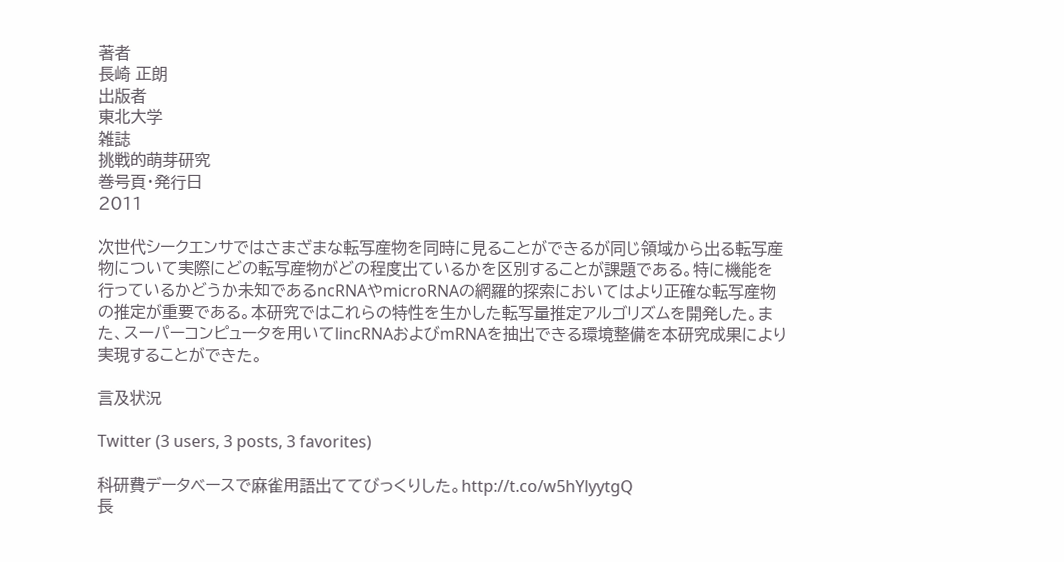著者
長崎 正朗
出版者
東北大学
雑誌
挑戦的萌芽研究
巻号頁・発行日
2011

次世代シークエンサではさまざまな転写産物を同時に見ることができるが同じ領域から出る転写産物について実際にどの転写産物がどの程度出ているかを区別することが課題である。特に機能を行っているかどうか未知であるncRNAやmicroRNAの網羅的探索においてはより正確な転写産物の推定が重要である。本研究ではこれらの特性を生かした転写量推定アルゴリズムを開発した。また、スーパーコンピュータを用いてlincRNAおよびmRNAを抽出できる環境整備を本研究成果により実現することができた。

言及状況

Twitter (3 users, 3 posts, 3 favorites)

科研費データベースで麻雀用語出ててびっくりした。http://t.co/w5hYlyytgQ
長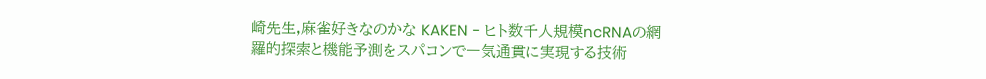崎先生,麻雀好きなのかな KAKEN - ヒト数千人規模ncRNAの網羅的探索と機能予測をスパコンで一気通貫に実現する技術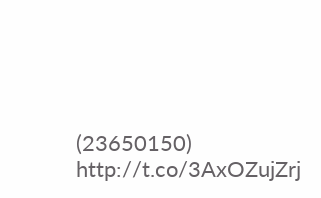(23650150) http://t.co/3AxOZujZrj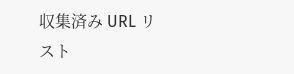収集済み URL リスト